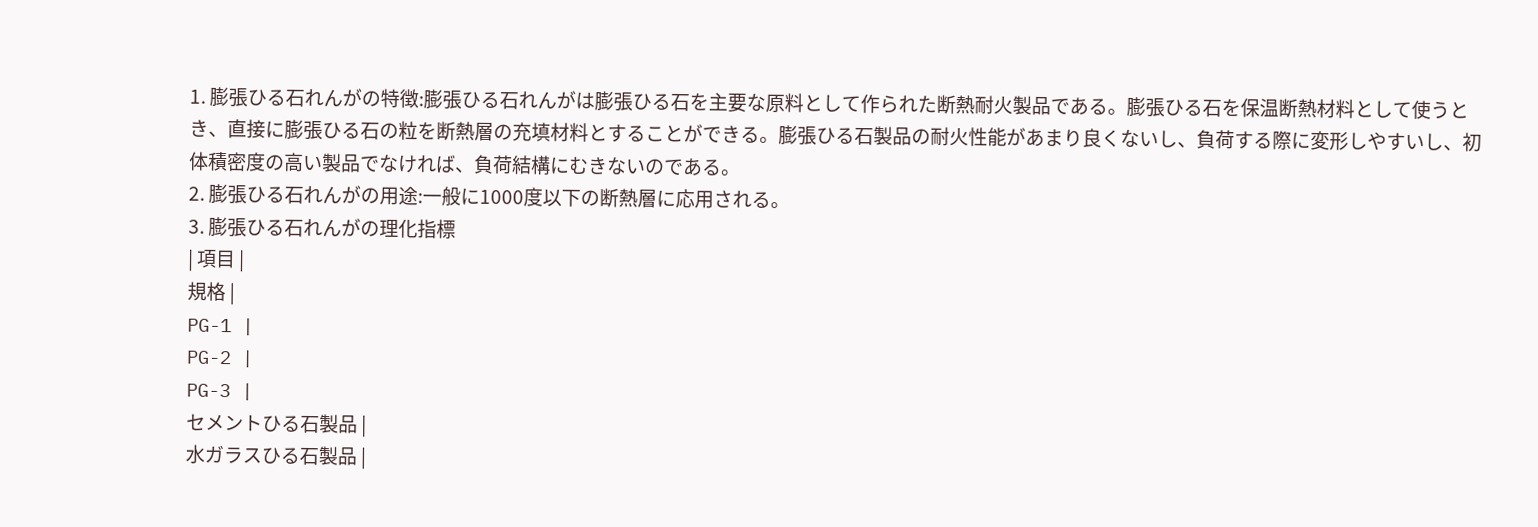1. 膨張ひる石れんがの特徴:膨張ひる石れんがは膨張ひる石を主要な原料として作られた断熱耐火製品である。膨張ひる石を保温断熱材料として使うとき、直接に膨張ひる石の粒を断熱層の充填材料とすることができる。膨張ひる石製品の耐火性能があまり良くないし、負荷する際に変形しやすいし、初体積密度の高い製品でなければ、負荷結構にむきないのである。
2. 膨張ひる石れんがの用途:一般に1000度以下の断熱層に応用される。
3. 膨張ひる石れんがの理化指標
| 項目 |
規格 |
PG-1 |
PG-2 |
PG-3 |
セメントひる石製品 |
水ガラスひる石製品 |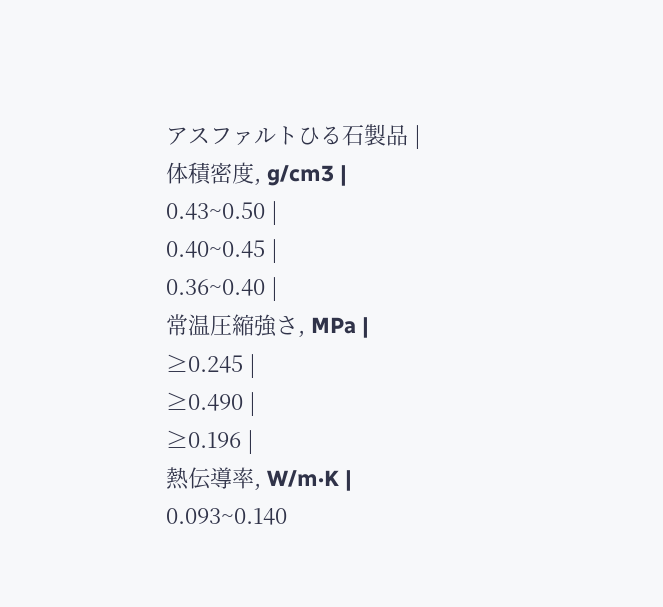アスファルトひる石製品 |
体積密度, g/cm3 |
0.43~0.50 |
0.40~0.45 |
0.36~0.40 |
常温圧縮強さ, MPa |
≥0.245 |
≥0.490 |
≥0.196 |
熱伝導率, W/m·K |
0.093~0.140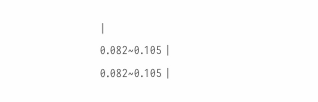|
0.082~0.105 |
0.082~0.105 |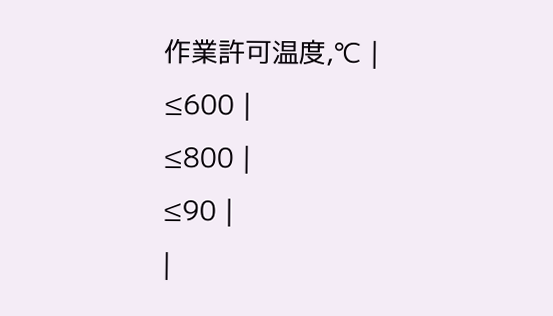作業許可温度,℃ |
≤600 |
≤800 |
≤90 |
|